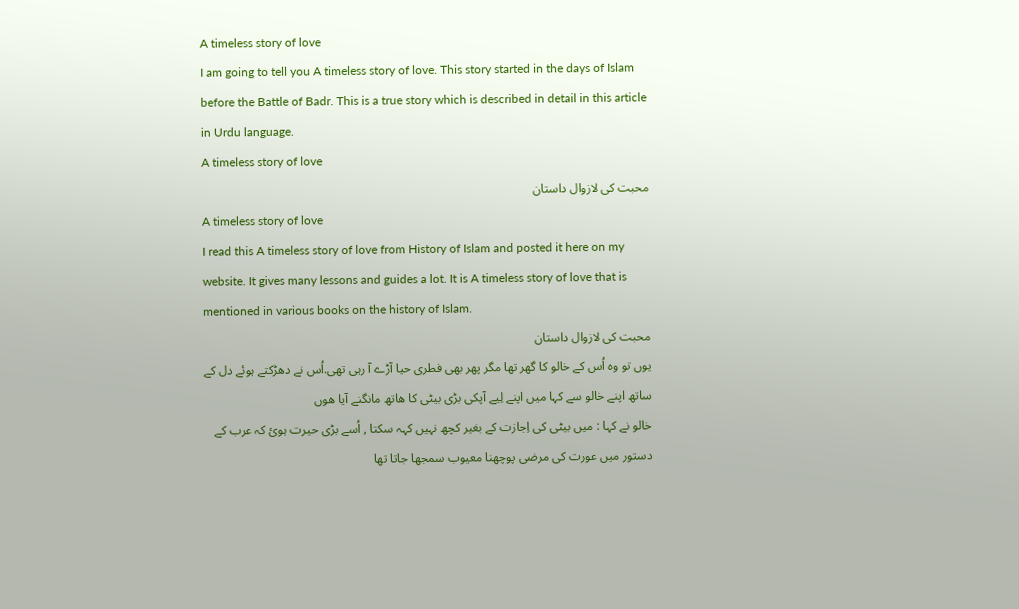A timeless story of love
I am going to tell you A timeless story of love. This story started in the days of Islam before the Battle of Badr. This is a true story which is described in detail in this article in Urdu language.
A timeless story of love
محبت کی لازوال داستان
A timeless story of love
I read this A timeless story of love from History of Islam and posted it here on my website. It gives many lessons and guides a lot. It is A timeless story of love that is mentioned in various books on the history of Islam.
محبت کی لازوال داستان
یوں تو وہ اُس کے خالو کا گھر تھا مگر پھر بھی فطری حیا آڑے آ رہی تھی.اُس نے دھڑکتے ہوئے دل کے ساتھ اپنے خالو سے کہا میں اپنے لِیے آپکی بڑی بیٹی کا ھاتھ مانگنے آیا ھوں
خالو نے کہا : میں بیٹی کی اِجازت کے بغیر کچھ نہیں کہہ سکتا , اُسے بڑی حیرت ہوئ کہ عرب کے دستور میں عورت کی مرضی پوچھنا معیوب سمجھا جاتا تھا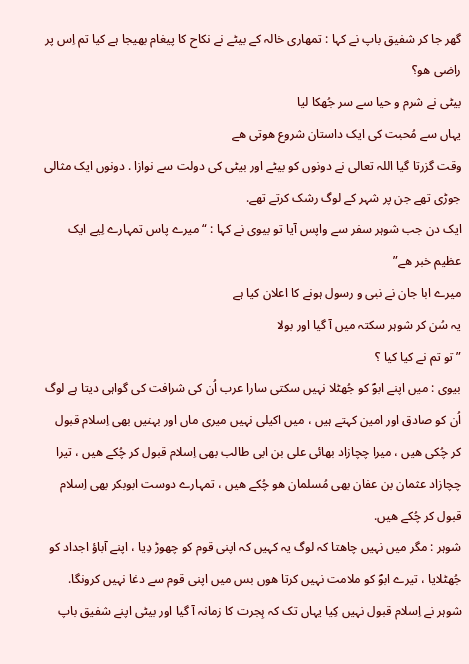گھر جا کر شفیق باپ نے کہا : تمھاری خالہ کے بیٹے نے نکاح کا پیغام بھیجا ہے کیا تم اِس پر راضی ھو؟
بیٹی نے شرم و حیا سے سر جُھکا لیا
یہاں سے مُحبت کی ایک داستان شروع ھوتی ھے
وقت گزرتا گیا اللہ تعالی نے دونوں کو بیٹے اور بیٹی کی دولت سے نوازا . دونوں ایک مثالی جوڑی تھے جن پر شہر کے لوگ رشک کرتے تھے.
ایک دن جب شوہر سفر سے واپس آیا تو بیوی نے کہا : “میرے پاس تمہارے لِیے ایک عظیم خبر ھے”
میرے ابا جان نے نبی و رسول ہونے کا اعلان کیا ہے
یہ سُن کر شوہر سکتہ میں آ گیا اور بولا
” تو تم نے کیا کیا ؟
بیوی : میں اپنے ابوؐ کو جُھٹلا نہیں سکتی سارا عرب اُن کی شرافت کی گواہی دیتا ہے لوگ اُن کو صادق اور امین کہتے ہیں ، میں اکیلی نہیں میری ماں اور بہنیں بھی اِسلام قبول کر چُکی ھیں ، میرا چچازاد بھائی علی بن ابی طالب بھی اِسلام قبول کر چُکے ھیں ، تیرا چچازاد عثمان بن عفان بھی مُسلمان ھو چُکے ھیں ، تمہارے دوست ابوبکر بھی اِسلام قبول کر چُکے ھیں.
شوہر : مگر میں نہیں چاھتا کہ لوگ یہ کہیں کہ اپنی قوم کو چھوڑ دِیا ، اپنے آباؤ اجداد کو جُھٹلایا ، تیرے ابوؐ کو ملامت نہیں کرتا ھوں بس میں اپنی قوم سے دغا نہیں کرونگا.
شوہر نے اِسلام قبول نہیں کِیا یہاں تک کہ ہِجرت کا زمانہ آ گیا اور بیٹی اپنے شفیق باپ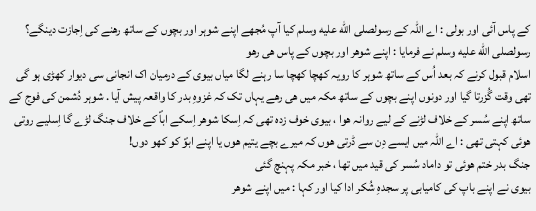کے پاس آئی اور بولی : اے اللہ کے رسولصلى الله عليه وسلم کیا آپ مُجھے اپنے شوہر اور بچوں کے ساتھ رھنے کی اِجازت دینگے؟
رسولصلى الله عليه وسلم نے فرمایا : اپنے شوھر اور بچوں کے پاس ھی رھو
اسلام قبول کرنے کہ بعد اُس کے ساتھ شوہر کا رویہ کھچا کھچا سا رہنے لگا میاں بیوی کے درمیان اک انجانی سی دیوار کھڑی ہو گی تھی وقت گُزرتا گیا اور دونوں اپنے بچوں کے ساتھ مکہ میں ھی رھے یہاں تک کہ غزوہِ بدر کا واقعہ پیش آیا . شوہر دُشمن کی فوج کے ساتھ اپنے سُسر کے خلاف لڑنے کے لیے روانہ ھوا ، بیوی خوف زدہ تھی کہ اِسکا شوھر اِسکے اباؐ کے خلاف جنگ لڑے گا اِسلیے روتی ھوئی کہتی تھی : اے اللہ میں ایسے دِن سے ڈرتی ھوں کہ میرے بچے یتیم ھوں یا اپنے ابوؐ کو کھو دوں!
جنگ بدر ختم ھوئی تو داماد سُسر کی قید میں تھا ، خبر مکہ پہنچ گئی
بیوی نے اپنے باپ کی کامیابی پر سجدہِ شُکر ادا کیا اور کہا : میں اپنے شوھر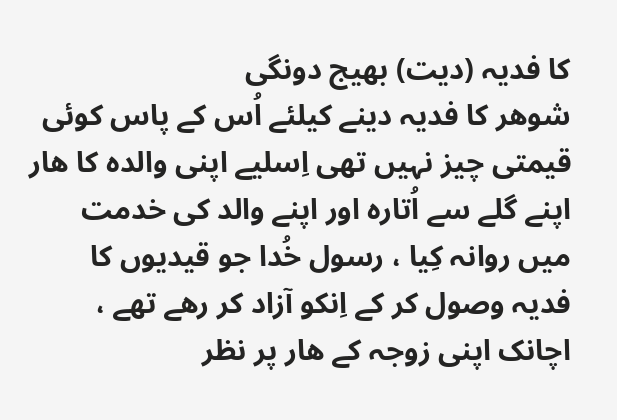کا فدیہ (دیت) بھیج دونگی
شوھر کا فدیہ دینے کیلئے اُس کے پاس کوئی قیمتی چیز نہیں تھی اِسلیے اپنی والدہ کا ھار اپنے گلے سے اُتارہ اور اپنے والد کی خدمت میں روانہ کِیا ، رسول خُدا جو قیدیوں کا فدیہ وصول کر کے اِنکو آزاد کر رھے تھے ، اچانک اپنی زوجہ کے ھار پر نظر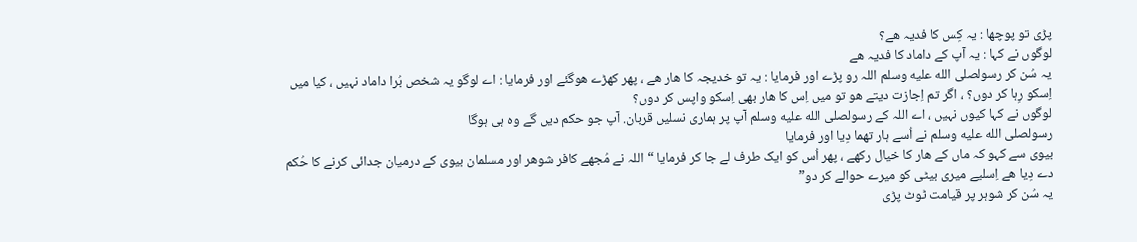پڑی تو پوچھا : یہ کِس کا فدیہ ھے؟
لوگوں نے کہا : یہ آپ کے داماد کا فدیہ ھے
یہ سُن کر رسولصلى الله عليه وسلم اللہ رو پڑے اور فرمایا : یہ تو خدیجہ کا ھار ھے ، پھر کھڑے ھوگئے اور فرمایا : اے لوگو یہ شخص بُرا داماد نہیں ، کیا میں اِسکو رِہا کر دوں؟ ، اگر تم اِجازت دیتے ھو تو میں اِس کا ھار بھی اِسکو واپس کر دوں؟
لوگوں نے کہا کیوں نہیں ، اے اللہ کے رسولصلى الله عليه وسلم آپ پر ہماری نسلیں قربان. آپ جو حکم دیں گے وہ ہی ہوگا
رسولصلى الله عليه وسلم نے اُسے ہار تھما دِیا اور فرمایا
بیوی سے کہو کہ ماں کے ھار کا خیال رکھے ، پھر اُس کو ایک طرف لے جا کر فرمایا “اللہ نے مُجھے کافر شوھر اور مسلمان بیوی کے درمیان جدائی کرنے کا حُکم دے دِیا ھے اِسلیے میری بیٹی کو میرے حوالے کر دو”
یہ سُن کر شوہر پر قیامت ٹوٹ پڑی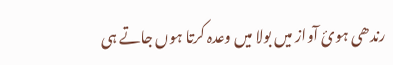رندھی ہوئ آواز میں بولا میں وعدہ کرتا ہوں جاتے ہی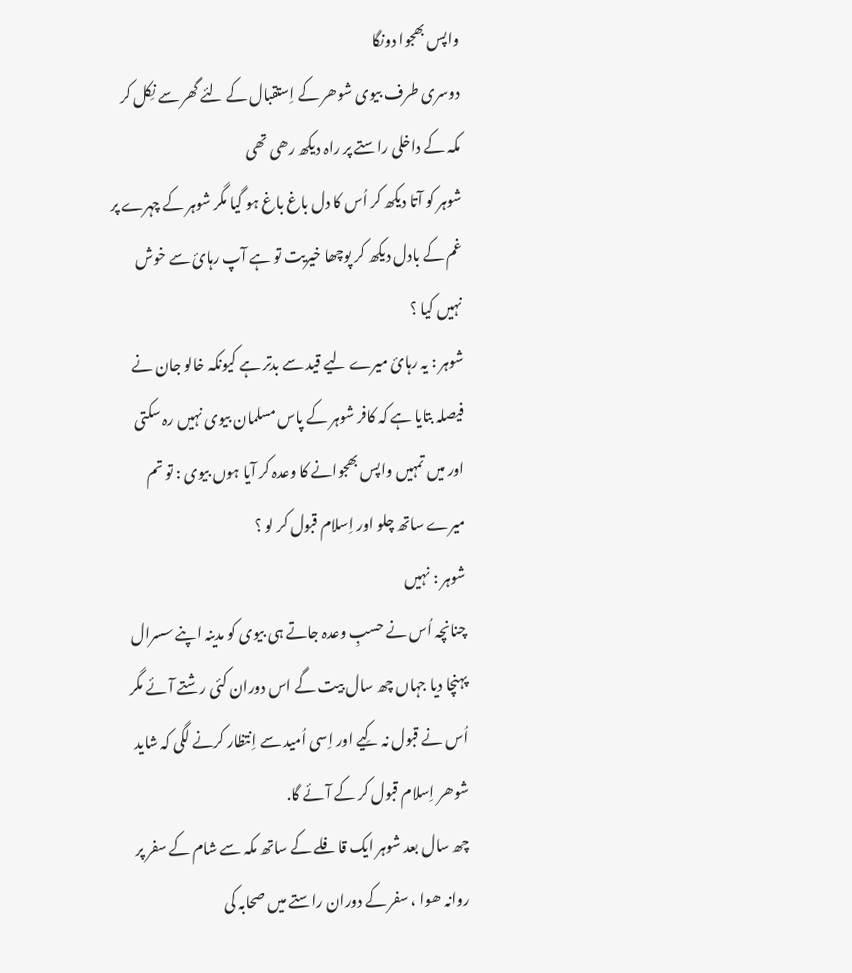واپس بھجوا دونگا
دوسری طرف بیوی شوھر کے اِستقبال کے لئے گھر سے نِکل کر مکہ کے داخلی راستے پر راہ دیکھ رھی تھی
شوہر کو آتا دیکھ کر اُس کا دل باغ باغ ہو گیا مگر شوہر کے چہرے پر غم کے بادل دیکھ کر پوچھا خیریت تو ہے آپ رہائ سے خوش نہیں کیا ؟
شوہر : یہ رہائ میرے لیے قید سے بدتر ہے کیونکہ خالو جان نے فیصلہ بتایا ہے کہ کافر شوہر کے پاس مسلمان بیوی نہیں رہ سکتی اور میں تمہیں واپس بھجوانے کا وعدہ کر آیا ہوں بیوی : تو تم میرے ساتھ چلو اور اِسلام قبول کر لو ؟
شوہر : نہیں
چنانچہ اُس نے حسبِ وعدہ جاتے ہی بیوی کو مدینہ اپنے سسرال پہنچا دیا جہاں چھ سال بیت گے اس دوران کئی رشتے آئے مگر اُس نے قبول نہ کِیے اور اِسی اُمید سے اِنتظار کرنے لگی کہ شاید شوھر اِسلام قبول کر کے آئے گا.
چھ سال بعد شوہر ایک قافلے کے ساتھ مکہ سے شام کے سفر پر روانہ ھوا ، سفر کے دوران راستے میں صحابہ کی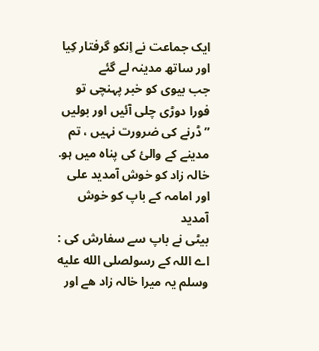ایک جماعت نے اِنکو گرفتار کِیا اور ساتھ مدینہ لے گئے
جب بیوی کو خبر پہنچی تو فورا دوڑی چلی آئیں اور بولیں
” ڈرنے کی ضرورت نہیں ، تم مدینے کے والئ کی پناہ میں ہو. خالہ زاد کو خوش آمدید علی اور امامہ کے باپ کو خوش آمدید
بیٹی نے باپ سے سفارش کی : اے اللہ کے رسولصلى الله عليه وسلم یہ میرا خالہ زاد ھے اور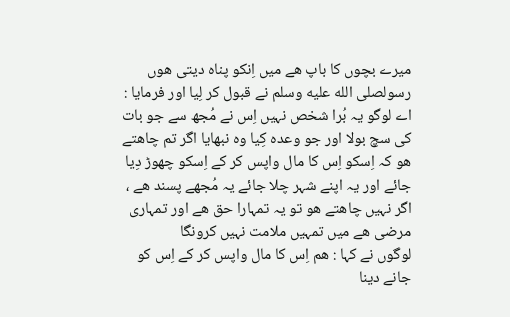میرے بچوں کا باپ ھے میں اِنکو پناہ دیتی ھوں
رسولصلى الله عليه وسلم نے قبول کر لِیا اور فرمایا : اے لوگو یہ بُرا شخص نہیں اِس نے مُجھ سے جو بات کی سچ بولا اور جو وعدہ کِیا وہ نبھایا اگر تم چاھتے ھو کہ اِسکو اِس کا مال واپس کر کے اِسکو چھوڑ دِیا جائے اور یہ اپنے شہر چلا جائے یہ مُجھے پسند ھے ، اگر نہیں چاھتے ھو تو یہ تمہارا حق ھے اور تمہاری مرضی ھے میں تمہیں ملامت نہیں کرونگا
لوگوں نے کہا : ھم اِس کا مال واپس کر کے اِس کو جانے دینا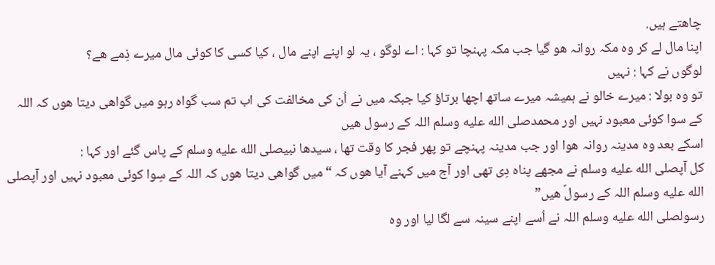چاھتے ہیں.
اپنا مال لے کر وہ مکہ روانہ ھو گیا جب مکہ پہنچا تو کہا : اے لوگو ، یہ لو اپنے اپنے مال ، کیا کسی کا کوئی مال میرے ذِمے ھے؟
لوگوں نے کہا : نہیں
تو وہ بولا : میرے خالو نے ہمیشہ میرے ساتھ اچھا برتاؤ کیا جبکہ میں نے اُن کی مخالفت کی اب تم سب گواہ رہو میں گواھی دیتا ھوں کہ اللہ کے سوا کوئی معبود نہیں اور محمدصلى الله عليه وسلم اللہ کے رسول ھیں
اسکے بعد وہ مدینہ روانہ ھوا اور جب مدینہ پہنچے تو پھر فجر کا وقت تھا ، سیدھا نبیصلى الله عليه وسلم کے پاس گئے اور کہا :
کل آپصلى الله عليه وسلم نے مجھے پناہ دِی تھی اور آج میں کہنے آیا ھوں کہ “میں گواھی دیتا ھوں کہ اللہ کے سِوا کوئی معبود نہیں اور آپصلى الله عليه وسلم اللہ کے رسولؐ ھیں”
رسولصلى الله عليه وسلم اللہ نے اُسے اپنے سینہ سے لگا لیا اور وہ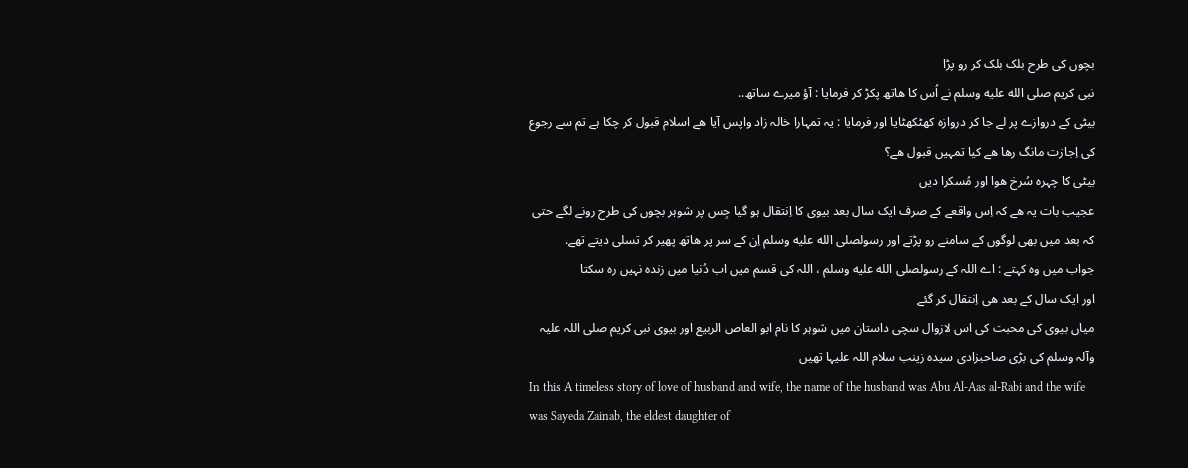بچوں کی طرح بلک بلک کر رو پڑا
نبی کریم صلى الله عليه وسلم نے اُس کا ھاتھ پکڑ کر فرمایا : آؤ میرے ساتھ..
بیٹی کے دروازے پر لے جا کر دروازہ کھٹکھٹایا اور فرمایا : یہ تمہارا خالہ زاد واپس آیا ھے اسلام قبول کر چکا ہے تم سے رجوع کی اِجازت مانگ رھا ھے کیا تمہیں قبول ھے؟
بیٹی کا چہرہ سُرخ ھوا اور مُسکرا دیں
عجیب بات یہ ھے کہ اِس واقعے کے صرف ایک سال بعد بیوی کا اِنتقال ہو گیا جِس پر شوہر بچوں کی طرح رونے لگے حتی کہ بعد میں بھی لوگوں کے سامنے رو پڑتے اور رسولصلى الله عليه وسلم اِن کے سر پر ھاتھ پھیر کر تسلی دیتے تھے.
جواب میں وہ کہتے : اے اللہ کے رسولصلى الله عليه وسلم ، اللہ کی قسم میں اب دُنیا میں زندہ نہیں رہ سکتا
اور ایک سال کے بعد ھی اِنتقال کر گئے
میاں بیوی کی محبت کی اس لازوال سچی داستان میں شوہر کا نام ابو العاص الربیع اور بیوی نبی کریم صلی اللہ علیہ وآلہ وسلم کی بڑی صاحبزادی سیدہ زینب سلام اللہ علیہا تھیں
In this A timeless story of love of husband and wife, the name of the husband was Abu Al-Aas al-Rabi and the wife was Sayeda Zainab, the eldest daughter of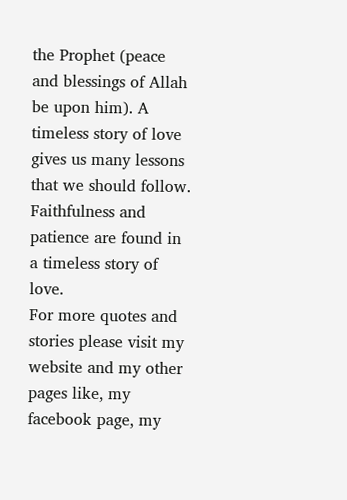the Prophet (peace and blessings of Allah be upon him). A timeless story of love gives us many lessons that we should follow.
Faithfulness and patience are found in a timeless story of love.
For more quotes and stories please visit my website and my other pages like, my facebook page, my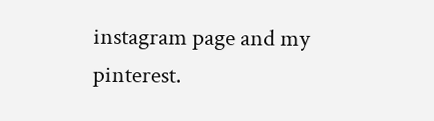instagram page and my pinterest.